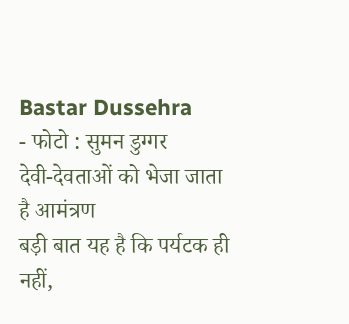Bastar Dussehra
- फोटो : सुमन डुग्गर
देवी-देवताओं को भेजा जाता है आमंत्रण
बड़ी बात यह है कि पर्यटक ही नहीं,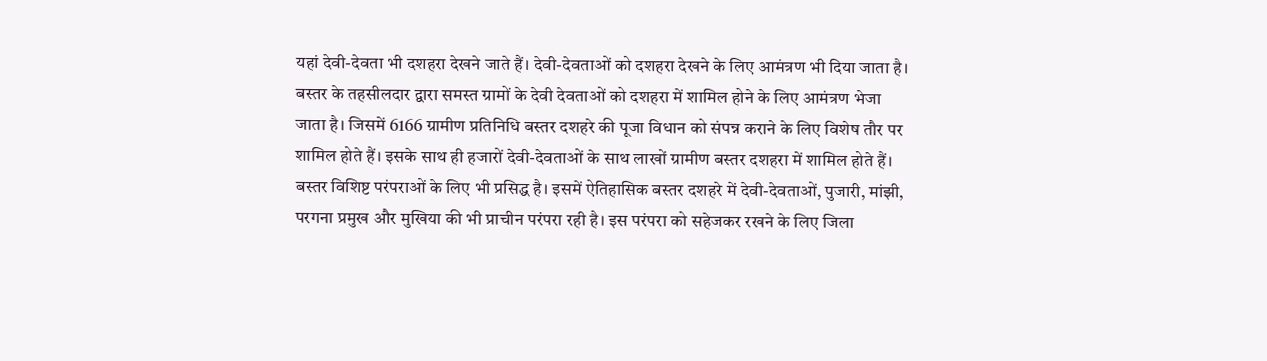यहां देवी-देवता भी दशहरा देखने जाते हैं। देवी-देवताओं को दशहरा देखने के लिए आमंत्रण भी दिया जाता है। बस्तर के तहसीलदार द्वारा समस्त ग्रामों के देवी देवताओं को दशहरा में शामिल होने के लिए आमंत्रण भेजा जाता है। जिसमें 6166 ग्रामीण प्रतिनिधि बस्तर दशहरे की पूजा विधान को संपन्न कराने के लिए विशेष तौर पर शामिल होते हैं। इसके साथ ही हजारों देवी-देवताओं के साथ लाखों ग्रामीण बस्तर दशहरा में शामिल होते हैं। बस्तर विशिष्ट परंपराओं के लिए भी प्रसिद्ध है। इसमें ऐतिहासिक बस्तर दशहरे में देवी-देवताओं, पुजारी, मांझी, परगना प्रमुख और मुखिया की भी प्राचीन परंपरा रही है। इस परंपरा को सहेजकर रखने के लिए जिला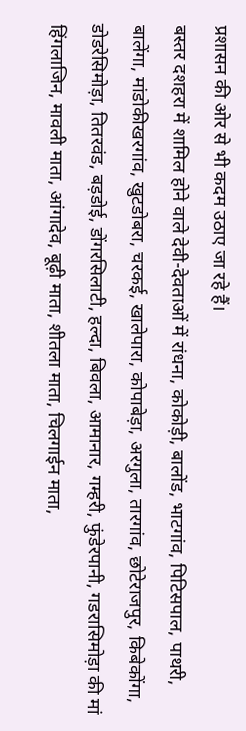प्रशासन की ओर से भी कदम उठाए जा रहे हैं।
बस्तर दशहरा में शामिल होने वाले देवी-देवताओं में रांधना, कोकोड़ी, बालोंड, भाटगांव, पिटिसपाल, पाथरी, बालेंगा, मांडोकीखरगांव, खुटडोबरा, चरकई, खालेपारा, कोपाबेड़ा, अरगुला, तारगांव, छोटेराजपुर, किबेकोंगा, डोडरेसिमोड़ा, तितरवंड, बड़डोई, डोंगरसिलाटी, हल्दा, बिवला, आमानार, गम्हरी, फुंडेरपानी, गडरासिमोड़ा की मां हिंगलाजिन, मावली माता, आंगादेव, बूढ़ी माता, शीतला माता, चिलगाईन माता,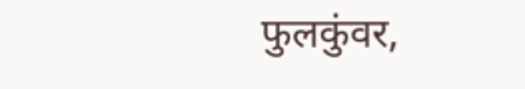फुलकुंवर,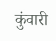कुंवारी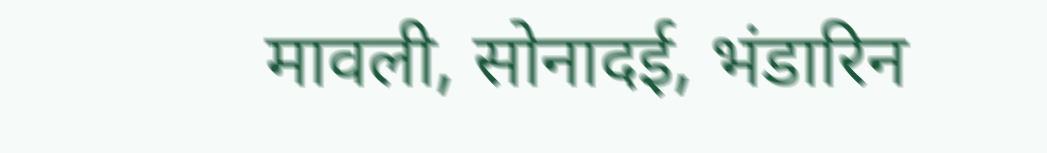मावली, सोनादई, भंडारिन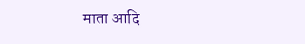माता आदि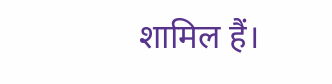शामिल हैं।